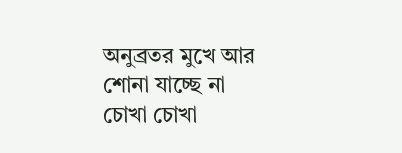অনুব্রতর মুখে আর শোনা যাচ্ছে না চোখা চোখা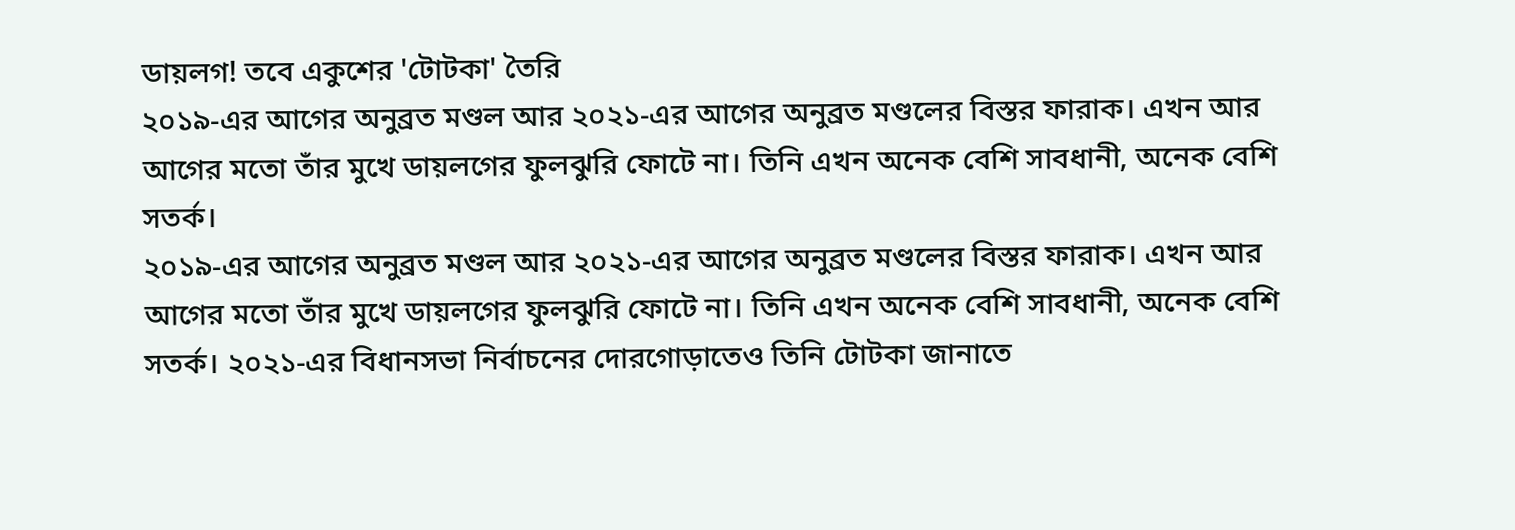ডায়লগ! তবে একুশের 'টোটকা' তৈরি
২০১৯-এর আগের অনুব্রত মণ্ডল আর ২০২১-এর আগের অনুব্রত মণ্ডলের বিস্তর ফারাক। এখন আর আগের মতো তাঁর মুখে ডায়লগের ফুলঝুরি ফোটে না। তিনি এখন অনেক বেশি সাবধানী, অনেক বেশি সতর্ক।
২০১৯-এর আগের অনুব্রত মণ্ডল আর ২০২১-এর আগের অনুব্রত মণ্ডলের বিস্তর ফারাক। এখন আর আগের মতো তাঁর মুখে ডায়লগের ফুলঝুরি ফোটে না। তিনি এখন অনেক বেশি সাবধানী, অনেক বেশি সতর্ক। ২০২১-এর বিধানসভা নির্বাচনের দোরগোড়াতেও তিনি টোটকা জানাতে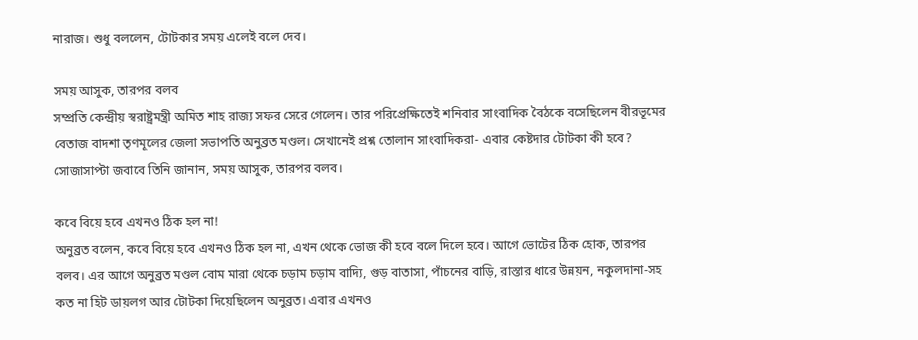নারাজ। শুধু বললেন, টোটকার সময় এলেই বলে দেব।

সময় আসুক, তারপর বলব
সম্প্রতি কেন্দ্রীয় স্বরাষ্ট্রমন্ত্রী অমিত শাহ রাজ্য সফর সেরে গেলেন। তার পরিপ্রেক্ষিতেই শনিবার সাংবাদিক বৈঠকে বসেছিলেন বীরভূমের বেতাজ বাদশা তৃণমূলের জেলা সভাপতি অনুব্রত মণ্ডল। সেখানেই প্রশ্ন তোলান সাংবাদিকরা- এবার কেষ্টদার টোটকা কী হবে? সোজাসাপ্টা জবাবে তিনি জানান, সময় আসুক, তারপর বলব।

কবে বিয়ে হবে এখনও ঠিক হল না!
অনুব্রত বলেন, কবে বিয়ে হবে এখনও ঠিক হল না, এখন থেকে ভোজ কী হবে বলে দিলে হবে। আগে ভোটের ঠিক হোক, তারপর বলব। এর আগে অনুব্রত মণ্ডল বোম মারা থেকে চড়াম চড়াম বাদ্যি, গুড় বাতাসা, পাঁচনের বাড়ি, রাস্তার ধারে উন্নয়ন, নকুলদানা-সহ কত না হিট ডায়লগ আর টোটকা দিয়েছিলেন অনুব্রত। এবার এখনও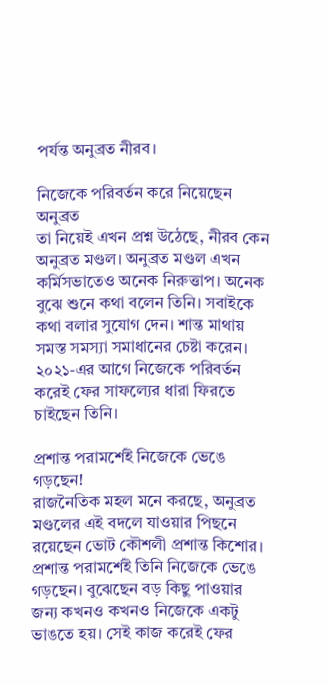পর্যন্ত অনুব্রত নীরব।

নিজেকে পরিবর্তন করে নিয়েছেন অনুব্রত
তা নিয়েই এখন প্রশ্ন উঠেছে, নীরব কেন অনুব্রত মণ্ডল। অনুব্রত মণ্ডল এখন কর্মিসভাতেও অনেক নিরুত্তাপ। অনেক বুঝে শুনে কথা বলেন তিনি। সবাইকে কথা বলার সুযোগ দেন। শান্ত মাথায় সমস্ত সমস্যা সমাধানের চেষ্টা করেন। ২০২১-এর আগে নিজেকে পরিবর্তন করেই ফের সাফল্যের ধারা ফিরতে চাইছেন তিনি।

প্রশান্ত পরামর্শেই নিজেকে ভেঙে গড়ছেন!
রাজনৈতিক মহল মনে করছে, অনুব্রত মণ্ডলের এই বদলে যাওয়ার পিছনে রয়েছেন ভোট কৌশলী প্রশান্ত কিশোর। প্রশান্ত পরামর্শেই তিনি নিজেকে ভেঙে গড়ছেন। বুঝেছেন বড় কিছু পাওয়ার জন্য কখনও কখনও নিজেকে একটু ভাঙতে হয়। সেই কাজ করেই ফের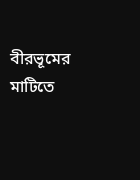বীরভূমের মাটিতে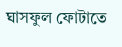ঘাসফুল ফোটাতে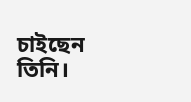চাইছেন তিনি।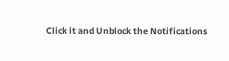Click it and Unblock the Notifications